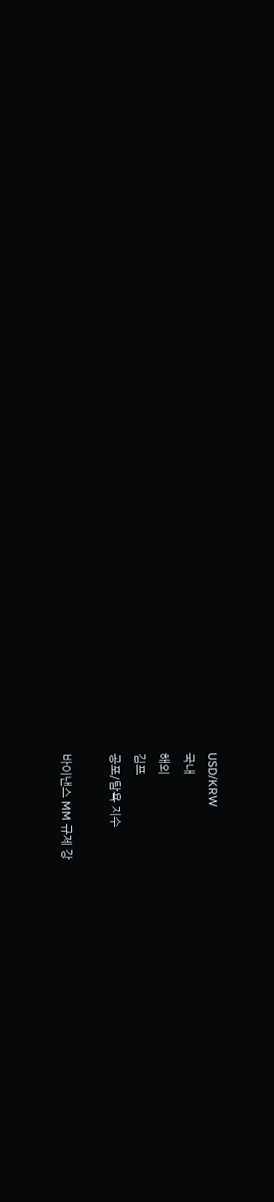USD/KRW
국내
해외
김프
공포/탐욕 지수

바이낸스 MM 규제 강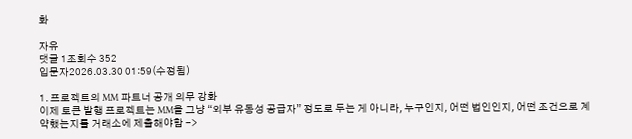화

자유
댓글 1조회수 352
입문자2026.03.30 01:59(수정됨)

1. 프로젝트의 MM 파트너 공개 의무 강화
이제 토큰 발행 프로젝트는 MM을 그냥 “외부 유동성 공급자” 정도로 두는 게 아니라, 누구인지, 어떤 법인인지, 어떤 조건으로 계약했는지를 거래소에 제출해야함 ->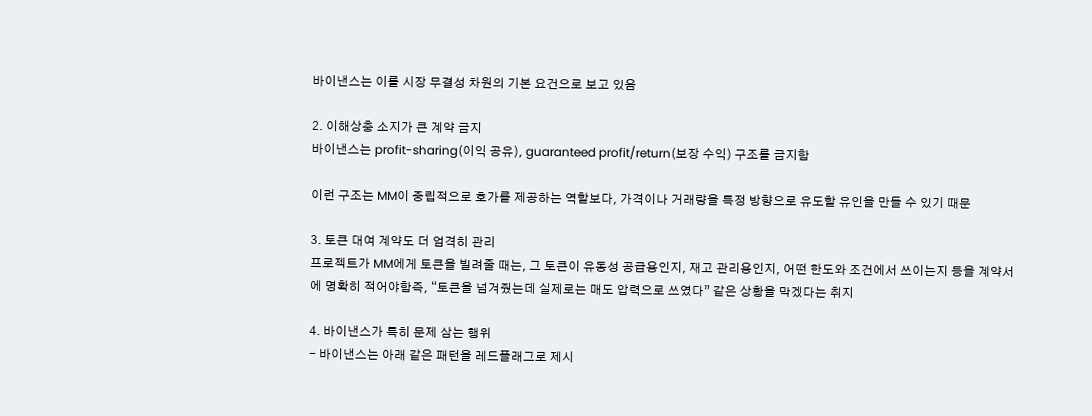바이낸스는 이를 시장 무결성 차원의 기본 요건으로 보고 있음

2. 이해상충 소지가 큰 계약 금지
바이낸스는 profit-sharing(이익 공유), guaranteed profit/return(보장 수익) 구조를 금지함

이런 구조는 MM이 중립적으로 호가를 제공하는 역할보다, 가격이나 거래량을 특정 방향으로 유도할 유인을 만들 수 있기 때문

3. 토큰 대여 계약도 더 엄격히 관리
프로젝트가 MM에게 토큰을 빌려줄 때는, 그 토큰이 유동성 공급용인지, 재고 관리용인지, 어떤 한도와 조건에서 쓰이는지 등을 계약서에 명확히 적어야함즉, “토큰을 넘겨줬는데 실제로는 매도 압력으로 쓰였다” 같은 상황을 막겠다는 취지

4. 바이낸스가 특히 문제 삼는 행위
- 바이낸스는 아래 같은 패턴을 레드플래그로 제시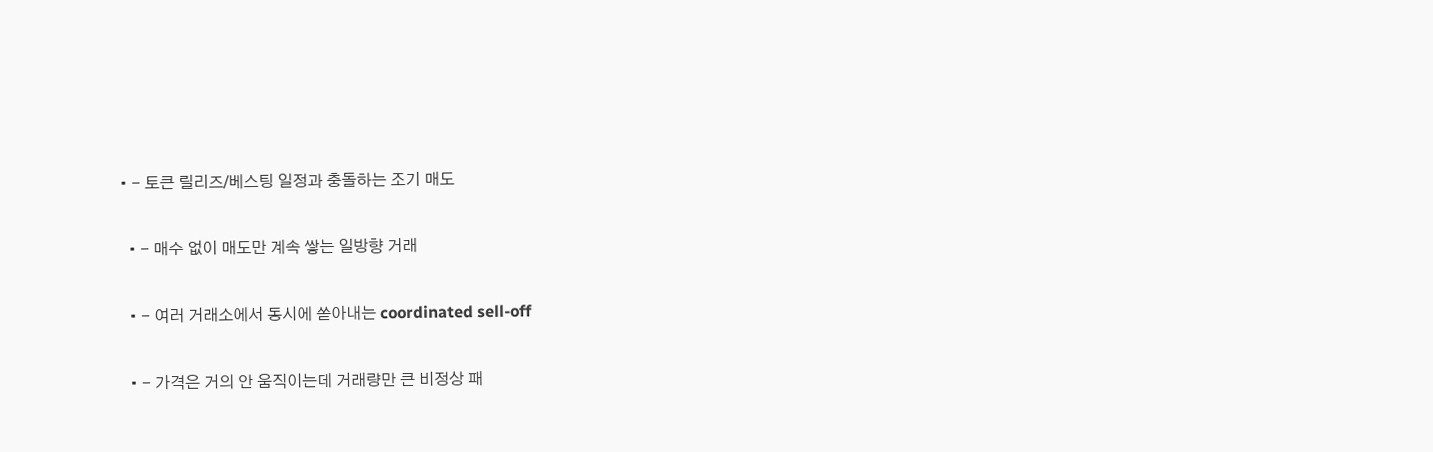• - 토큰 릴리즈/베스팅 일정과 충돌하는 조기 매도

  • - 매수 없이 매도만 계속 쌓는 일방향 거래

  • - 여러 거래소에서 동시에 쏟아내는 coordinated sell-off

  • - 가격은 거의 안 움직이는데 거래량만 큰 비정상 패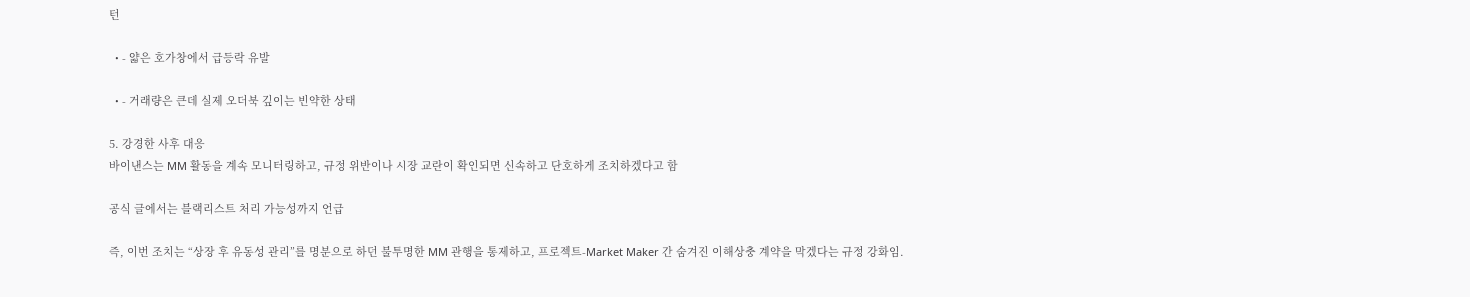턴

  • - 얇은 호가창에서 급등락 유발

  • - 거래량은 큰데 실제 오더북 깊이는 빈약한 상태

5. 강경한 사후 대응
바이낸스는 MM 활동을 계속 모니터링하고, 규정 위반이나 시장 교란이 확인되면 신속하고 단호하게 조치하겠다고 함

공식 글에서는 블랙리스트 처리 가능성까지 언급

즉, 이번 조치는 “상장 후 유동성 관리”를 명분으로 하던 불투명한 MM 관행을 통제하고, 프로젝트-Market Maker 간 숨겨진 이해상충 계약을 막겠다는 규정 강화임.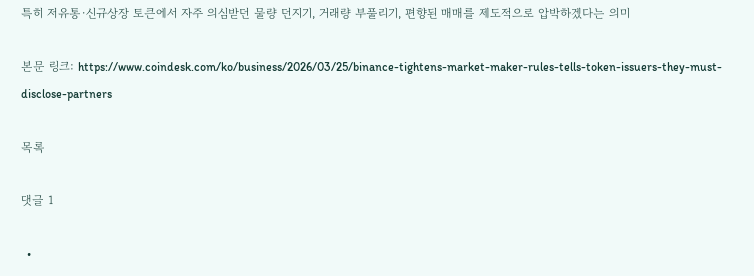특히 저유통·신규상장 토큰에서 자주 의심받던 물량 던지기, 거래량 부풀리기, 편향된 매매를 제도적으로 압박하겠다는 의미

본문 링크: https://www.coindesk.com/ko/business/2026/03/25/binance-tightens-market-maker-rules-tells-token-issuers-they-must-disclose-partners

목록

댓글 1

  •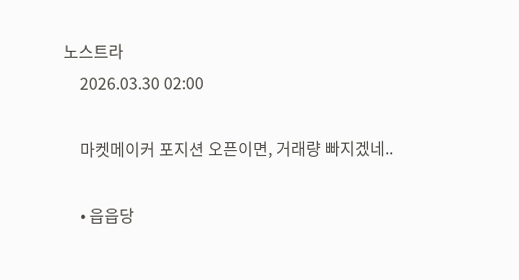노스트라
    2026.03.30 02:00

    마켓메이커 포지션 오픈이면, 거래량 빠지겠네..

    • 읍읍당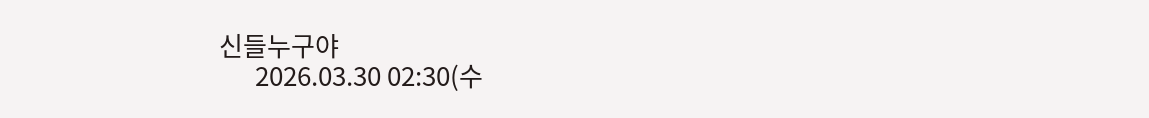신들누구야
      2026.03.30 02:30(수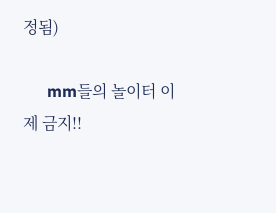정됨)

      mm들의 놀이터 이제 금지!!